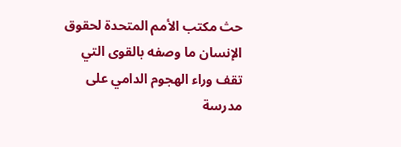حث مكتب الأمم المتحدة لحقوق الإنسان ما وصفه بالقوى التي تقف وراء الهجوم الدامي على مدرسة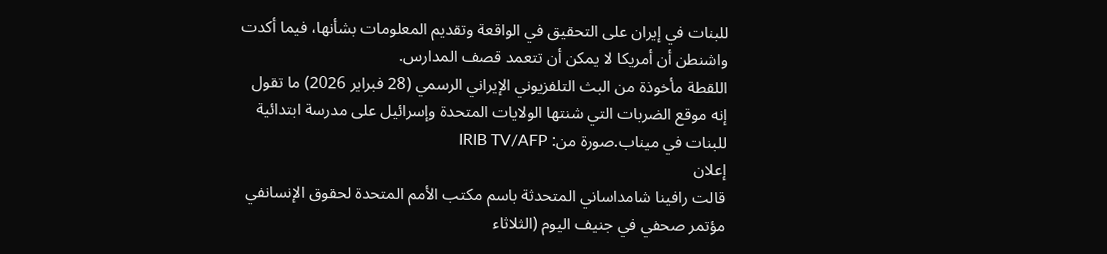للبنات في إيران على التحقيق في الواقعة وتقديم المعلومات بشأنها، فيما أكدت واشنطن أن أمريكا لا يمكن أن تتعمد قصف المدارس.
اللقطة مأخوذة من البث التلفزيوني الإيراني الرسمي (28 فبراير 2026) ما تقول إنه موقع الضربات التي شنتها الولايات المتحدة وإسرائيل على مدرسة ابتدائية للبنات في ميناب.صورة من: IRIB TV/AFP
إعلان
قالت رافينا شامداساني المتحدثة باسم مكتب الأمم المتحدة لحقوق الإنسانفي مؤتمر صحفي في جنيف اليوم (الثلاثاء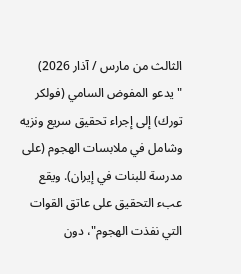الثالث من مارس / آذار 2026) "يدعو المفوض السامي (فولكر تورك) إلى إجراء تحقيق سريع ونزيه وشامل في ملابسات الهجوم (على مدرسة للبنات في إيران). ويقع عبء التحقيق على عاتق القوات التي نفذت الهجوم"، دون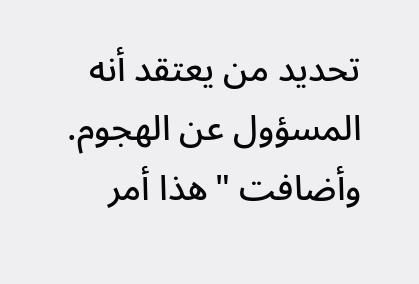تحديد من يعتقد أنه المسؤول عن الهجوم. وأضافت "هذا أمر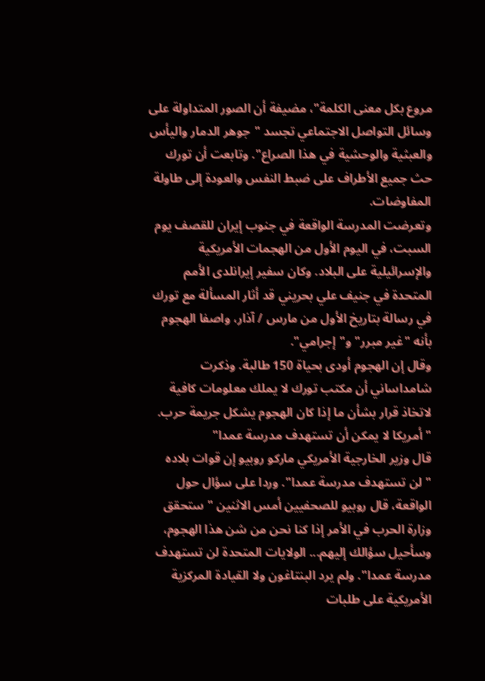مروع بكل معنى الكلمة"، مضيفة أن الصور المتداولة على وسائل التواصل الاجتماعي تجسد "جوهر الدمار واليأس والعبثية والوحشية في هذا الصراع". وتابعت أن تورك حث جميع الأطراف على ضبط النفس والعودة إلى طاولة المفاوضات.
وتعرضت المدرسة الواقعة في جنوب إيران للقصف يوم السبت، في اليوم الأول من الهجمات الأمريكية والإسرائيلية على البلاد. وكان سفير إيرانلدى الأمم المتحدة في جنيف علي بحريني قد أثار المسألة مع تورك في رسالة بتاريخ الأول من مارس / آذار، واصفا الهجوم بأنه "غير مبرر" و"إجرامي".
وقال إن الهجوم أودى بحياة 150 طالبة. وذكرت شامداساني أن مكتب تورك لا يملك معلومات كافية لاتخاذ قرار بشأن ما إذا كان الهجوم يشكل جريمة حرب.
" أمريكا لا يمكن أن تستهدف مدرسة عمدا"
قال وزير الخارجية الأمريكي ماركو روبيو إن قوات بلاده "لن تستهدف مدرسة عمدا". وردا على سؤال حول الواقعة، قال روبيو للصحفيين أمس الاثنين "ستحقق وزارة الحرب في الأمر إذا كنا نحن من شن هذا الهجوم، وسأحيل سؤالك إليهم... الولايات المتحدة لن تستهدف مدرسة عمدا". ولم يرد البنتاغون ولا القيادة المركزية الأمريكية على طلبات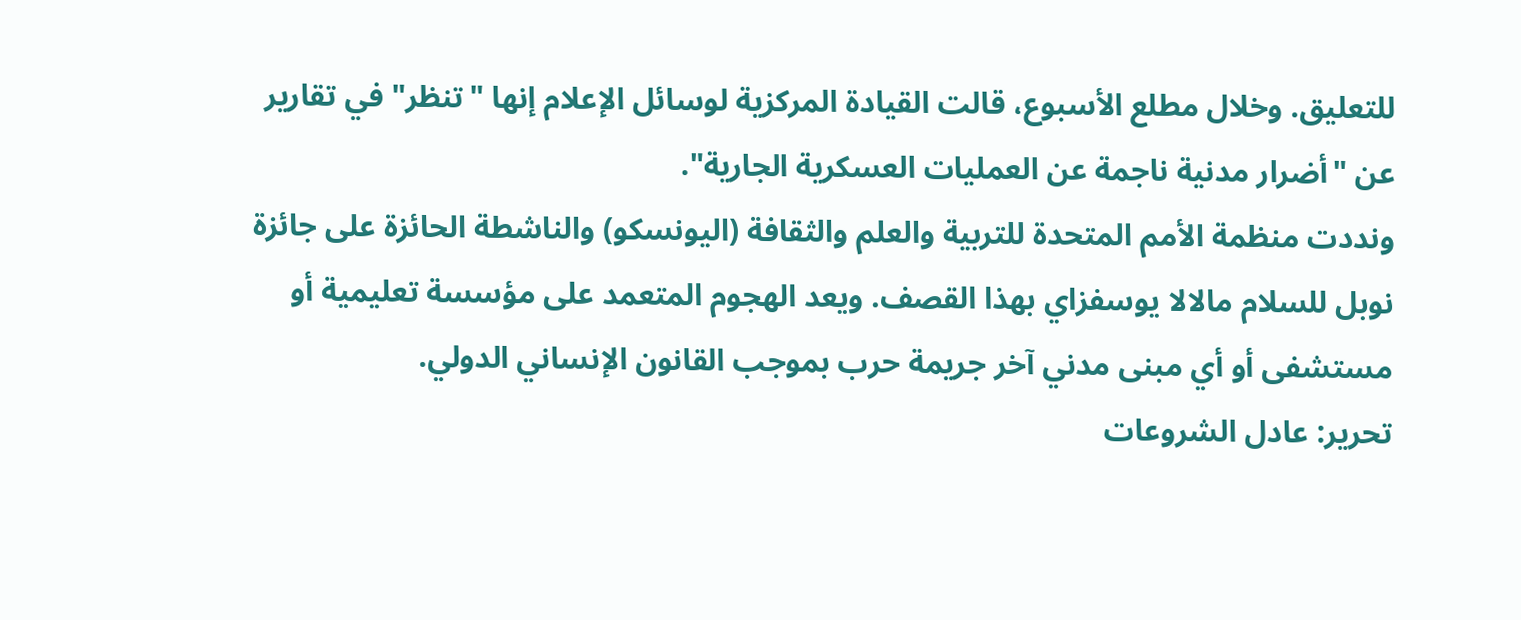للتعليق. وخلال مطلع الأسبوع، قالت القيادة المركزية لوسائل الإعلام إنها "تنظر" في تقارير عن "أضرار مدنية ناجمة عن العمليات العسكرية الجارية".
ونددت منظمة الأمم المتحدة للتربية والعلم والثقافة (اليونسكو) والناشطة الحائزة على جائزة نوبل للسلام مالالا يوسفزاي بهذا القصف. ويعد الهجوم المتعمد على مؤسسة تعليمية أو مستشفى أو أي مبنى مدني آخر جريمة حرب بموجب القانون الإنساني الدولي.
تحرير: عادل الشروعات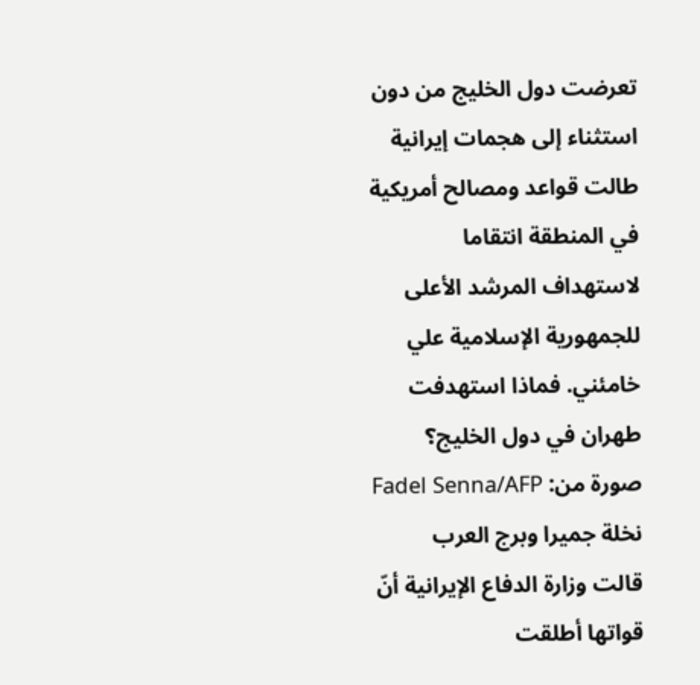تعرضت دول الخليج من دون استثناء إلى هجمات إيرانية طالت قواعد ومصالح أمريكية في المنطقة انتقاما لاستهداف المرشد الأعلى للجمهورية الإسلامية علي خامئني. فماذا استهدفت طهران في دول الخليج؟
صورة من: Fadel Senna/AFP
نخلة جميرا وبرج العرب
قالت وزارة الدفاع الإيرانية أنّ قواتها أطلقت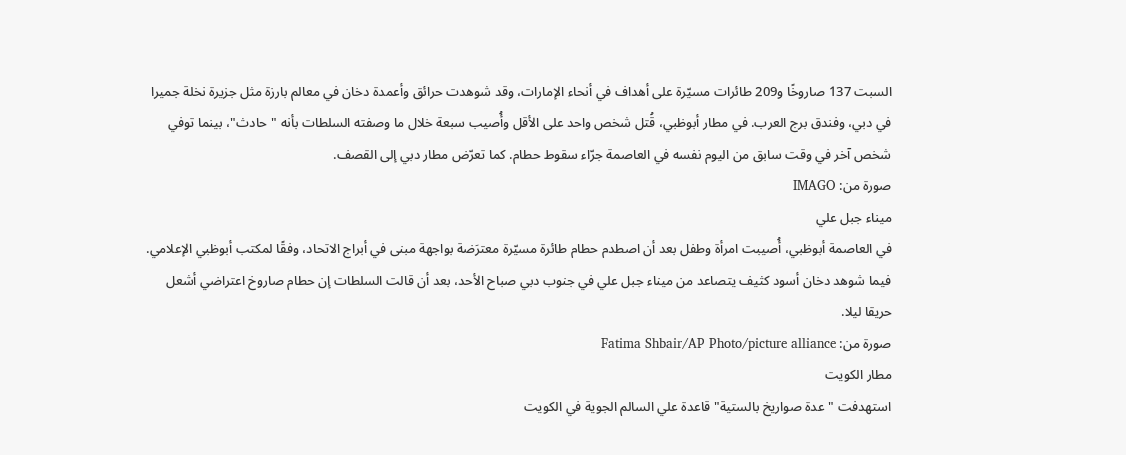السبت 137 صاروخًا و209 طائرات مسيّرة على أهداف في أنحاء الإمارات، وقد شوهدت حرائق وأعمدة دخان في معالم بارزة مثل جزيرة نخلة جميرا في دبي، وفندق برج العرب. في مطار أبوظبي، قُتل شخص واحد على الأقل وأُصيب سبعة خلال ما وصفته السلطات بأنه "حادث"، بينما توفي شخص آخر في وقت سابق من اليوم نفسه في العاصمة جرّاء سقوط حطام. كما تعرّض مطار دبي إلى القصف.
صورة من: IMAGO
ميناء جبل علي
في العاصمة أبوظبي، أُصيبت امرأة وطفل بعد أن اصطدم حطام طائرة مسيّرة معترَضة بواجهة مبنى في أبراج الاتحاد، وفقًا لمكتب أبوظبي الإعلامي. فيما شوهد دخان أسود كثيف يتصاعد من ميناء جبل علي في جنوب دبي صباح الأحد، بعد أن قالت السلطات إن حطام صاروخ اعتراضي أشعل حريقا ليلا.
صورة من: Fatima Shbair/AP Photo/picture alliance
مطار الكويت
استهدفت "عدة صواريخ بالستية" قاعدة علي السالم الجوية في الكويت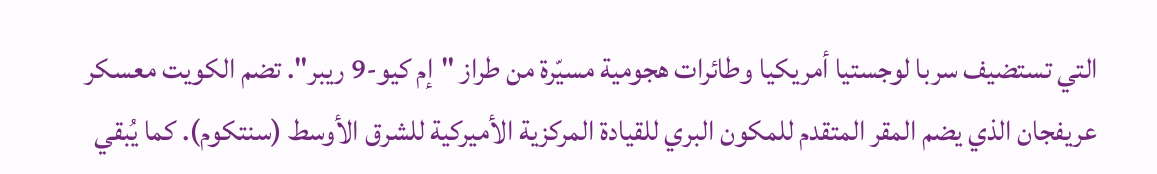التي تستضيف سربا لوجستيا أمريكيا وطائرات هجومية مسيّرة من طراز "إم كيو-9 ريبر". تضم الكويت معسكر عريفجان الذي يضم المقر المتقدم للمكون البري للقيادة المركزية الأميركية للشرق الأوسط (سنتكوم). كما يُبقي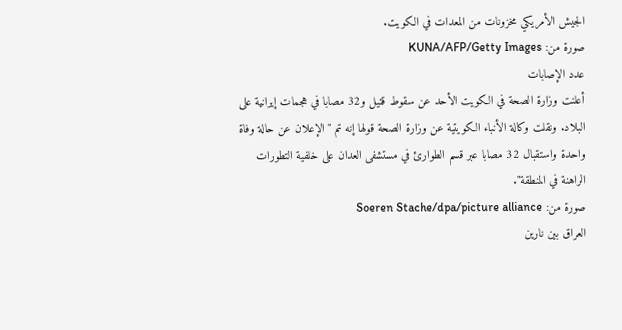الجيش الأمريكي مخزونات من المعدات في الكويت.
صورة من: KUNA/AFP/Getty Images
عدد الإصابات
أعلنت وزارة الصحة في الكويت الأحد عن سقوط قتيل و32 مصابا في هجمات إيرانية على البلاد. ونقلت وكالة الأنباء الكويتية عن وزارة الصحة قولها إنه تم "الإعلان عن حالة وفاة واحدة واستقبال 32 مصابا عبر قسم الطوارئ في مستشفى العدان على خلفية التطورات الراهنة في المنطقة".
صورة من: Soeren Stache/dpa/picture alliance
العراق بين نارين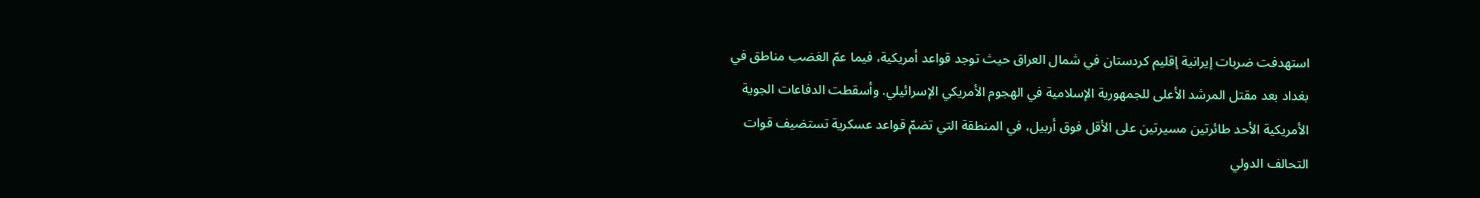استهدفت ضربات إيرانية إقليم كردستان في شمال العراق حيث توجد قواعد أمريكية، فيما عمّ الغضب مناطق في بغداد بعد مقتل المرشد الأعلى للجمهورية الإسلامية في الهجوم الأمريكي الإسرائيلي. وأسقطت الدفاعات الجوية الأمريكية الأحد طائرتين مسيرتين على الأقل فوق أربيل، في المنطقة التي تضمّ قواعد عسكرية تستضيف قوات التحالف الدولي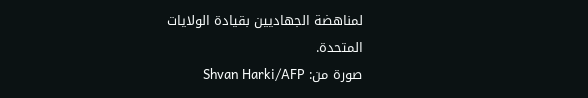لمناهضة الجهاديين بقيادة الولايات المتحدة.
صورة من: Shvan Harki/AFP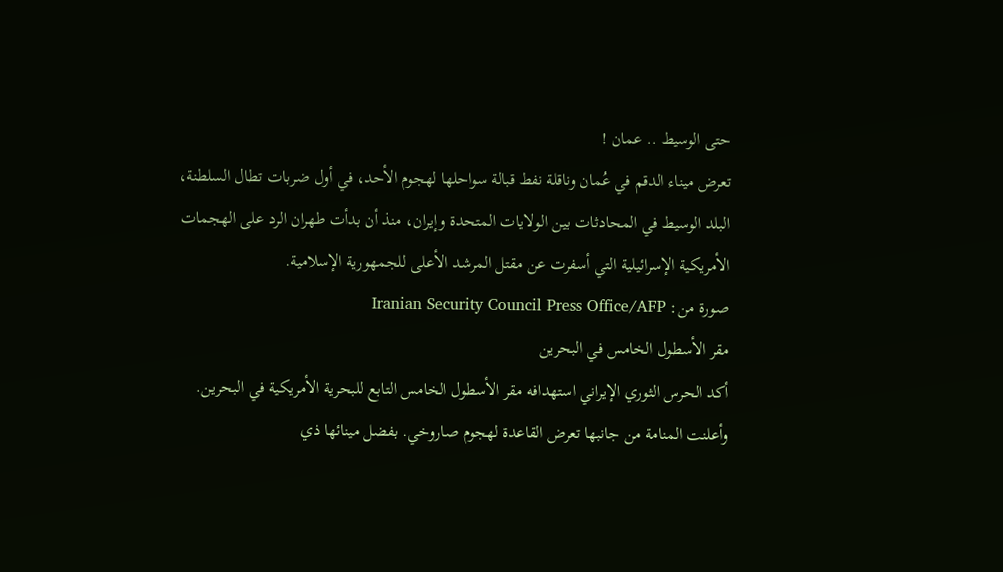حتى الوسيط .. عمان !
تعرض ميناء الدقم في عُمان وناقلة نفط قبالة سواحلها لهجوم الأحد، في أول ضربات تطال السلطنة، البلد الوسيط في المحادثات بين الولايات المتحدة وإيران، منذ أن بدأت طهران الرد على الهجمات الأمريكية الإسرائيلية التي أسفرت عن مقتل المرشد الأعلى للجمهورية الإسلامية.
صورة من: Iranian Security Council Press Office/AFP
مقر الأسطول الخامس في البحرين
أكد الحرس الثوري الإيراني استهدافه مقر الأسطول الخامس التابع للبحرية الأمريكية في البحرين. وأعلنت المنامة من جانبها تعرض القاعدة لهجوم صاروخي. بفضل مينائها ذي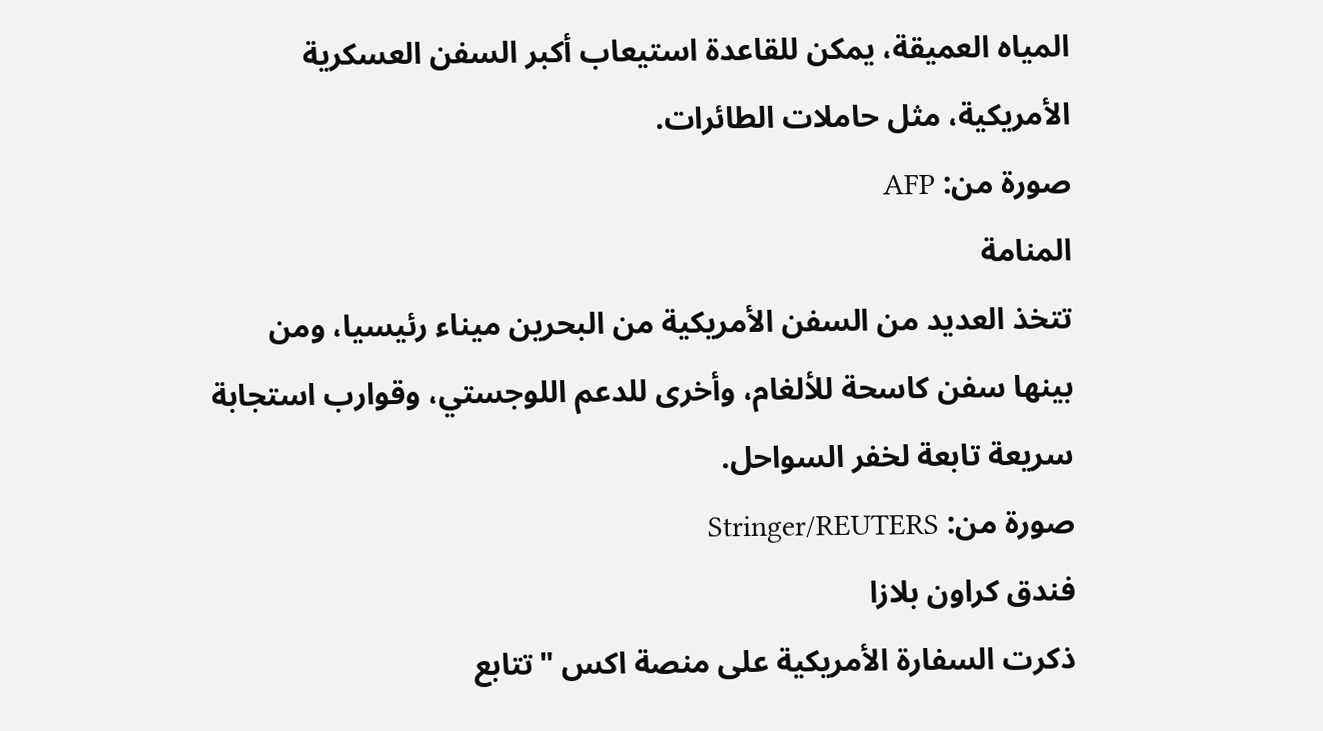المياه العميقة، يمكن للقاعدة استيعاب أكبر السفن العسكرية الأمريكية، مثل حاملات الطائرات.
صورة من: AFP
المنامة
تتخذ العديد من السفن الأمريكية من البحرين ميناء رئيسيا، ومن بينها سفن كاسحة للألغام، وأخرى للدعم اللوجستي، وقوارب استجابة سريعة تابعة لخفر السواحل.
صورة من: Stringer/REUTERS
فندق كراون بلازا
ذكرت السفارة الأمريكية على منصة اكس "تتابع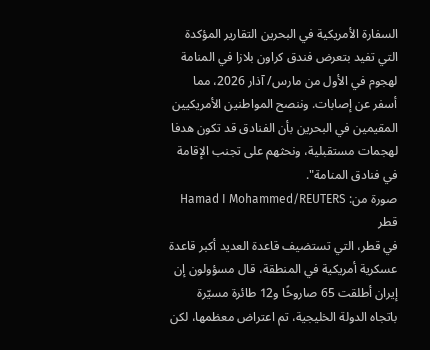السفارة الأمريكية في البحرين التقارير المؤكدة التي تفيد بتعرض فندق كراون بلازا في المنامة لهجوم في الأول من مارس/ آذار 2026، مما أسفر عن إصابات. وننصح المواطنين الأمريكيين المقيمين في البحرين بأن الفنادق قد تكون هدفا لهجمات مستقبلية، ونحثهم على تجنب الإقامة في فنادق المنامة".
صورة من: Hamad I Mohammed/REUTERS
قطر
في قطر، التي تستضيف قاعدة العديد أكبر قاعدة عسكرية أمريكية في المنطقة، قال مسؤولون إن إيران أطلقت 65 صاروخًا و12 طائرة مسيّرة باتجاه الدولة الخليجية، تم اعتراض معظمها، لكن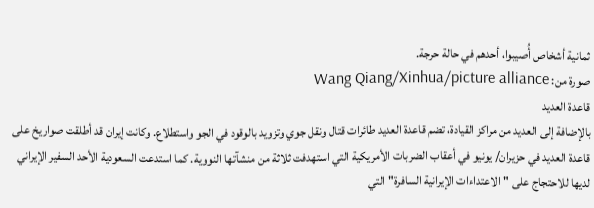ثمانية أشخاص أُصيبوا، أحدهم في حالة حرجة.
صورة من: Wang Qiang/Xinhua/picture alliance
قاعدة العديد
بالإضافة إلى العديد من مراكز القيادة، تضم قاعدة العديد طائرات قتال ونقل جوي وتزويد بالوقود في الجو واستطلاع. وكانت إيران قد أطلقت صواريخ على قاعدة العديد في حزيران/ يونيو في أعقاب الضربات الأمريكية التي استهدفت ثلاثة من منشآتها النووية. كما استدعت السعودية الأحد السفير الإيراني لديها للاحتجاج على "الاعتداءات الإيرانية السافرة"التي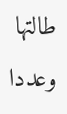طالتها وعددا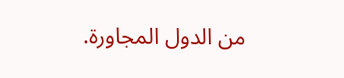من الدول المجاورة.